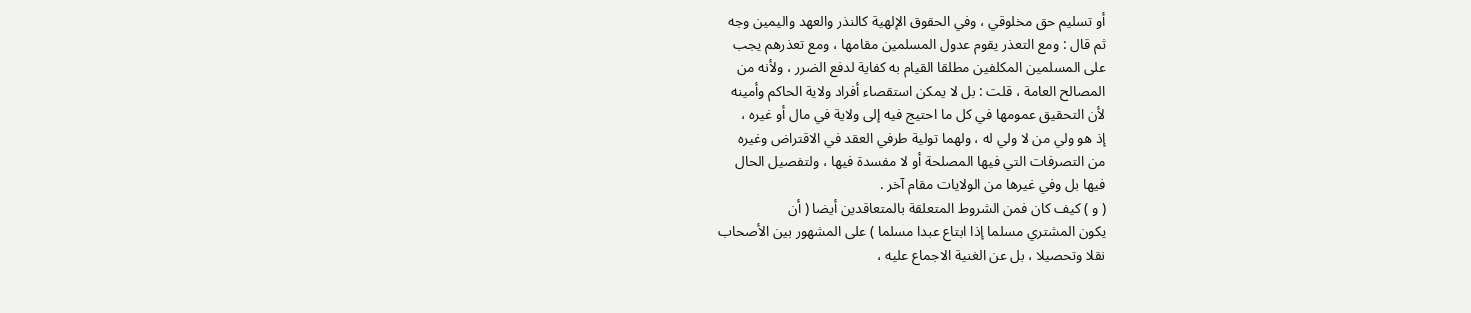أو تسليم حق مخلوقي ، وفي الحقوق الإلهية كالنذر والعهد واليمين وجه
ثم قال : ومع التعذر يقوم عدول المسلمين مقامها ، ومع تعذرهم يجب
على المسلمين المكلفين مطلقا القيام به كفاية لدفع الضرر ، ولأنه من
المصالح العامة ، قلت : بل لا يمكن استقصاء أفراد ولاية الحاكم وأمينه
لأن التحقيق عمومها في كل ما احتيج فيه إلى ولاية في مال أو غيره ،
إذ هو ولي من لا ولي له ، ولهما تولية طرفي العقد في الاقتراض وغيره
من التصرفات التي فيها المصلحة أو لا مفسدة فيها ، ولتفصيل الحال
فيها بل وفي غيرها من الولايات مقام آخر .
( و ) كيف كان فمن الشروط المتعلقة بالمتعاقدين أيضا ( أن
يكون المشتري مسلما إذا ابتاع عبدا مسلما ) على المشهور بين الأصحاب
نقلا وتحصيلا ، بل عن الغنية الاجماع عليه ،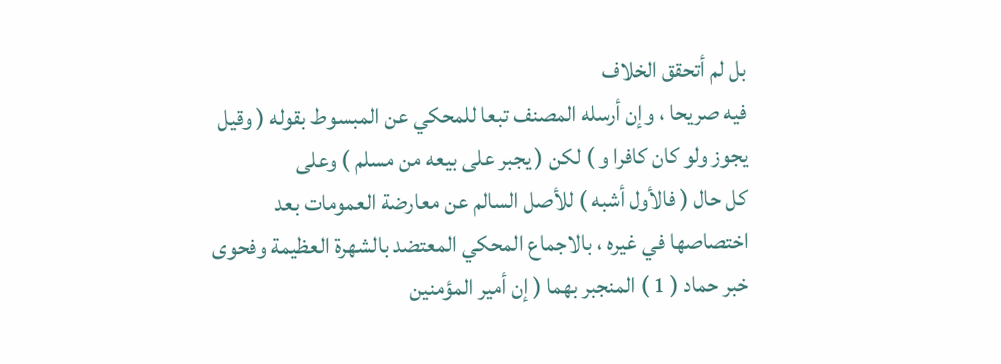بل لم أتحقق الخلاف
فيه صريحا ، وإن أرسله المصنف تبعا للمحكي عن المبسوط بقوله ( وقيل
يجوز ولو كان كافرا و ) لكن ( يجبر على بيعه من مسلم ) وعلى
كل حال ( فالأول أشبه ) للأصل السالم عن معارضة العمومات بعد
اختصاصها في غيره ، بالاجماع المحكي المعتضد بالشهرة العظيمة وفحوى
خبر حماد ( 1 ) المنجبر بهما ( إن أمير المؤمنين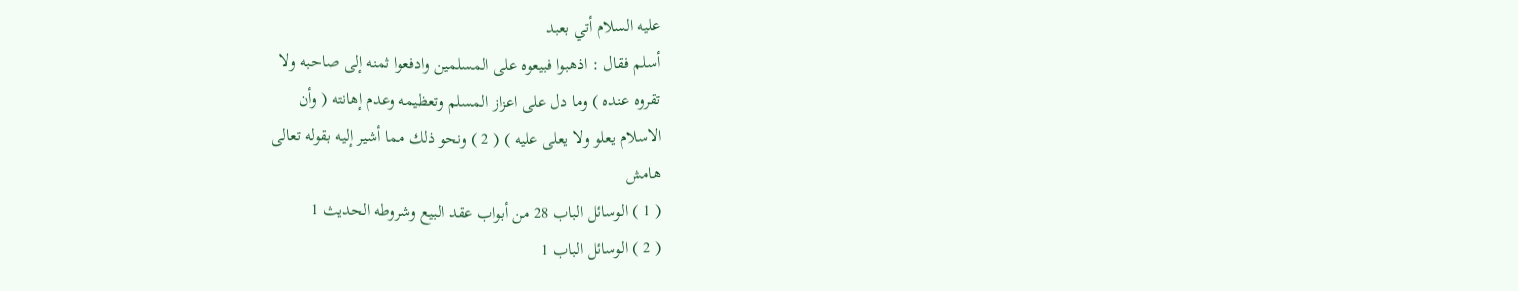عليه السلام أتي بعبد
أسلم فقال : اذهبوا فبيعوه على المسلمين وادفعوا ثمنه إلى صاحبه ولا
تقروه عنده ) وما دل على اعزاز المسلم وتعظيمه وعدم إهانته ( وأن
الاسلام يعلو ولا يعلى عليه ) ( 2 ) ونحو ذلك مما أشير إليه بقوله تعالى
هامش
( 1 ) الوسائل الباب 28 من أبواب عقد البيع وشروطه الحديث 1
( 2 ) الوسائل الباب 1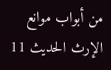من أبواب موانع الإرث الحديث 11